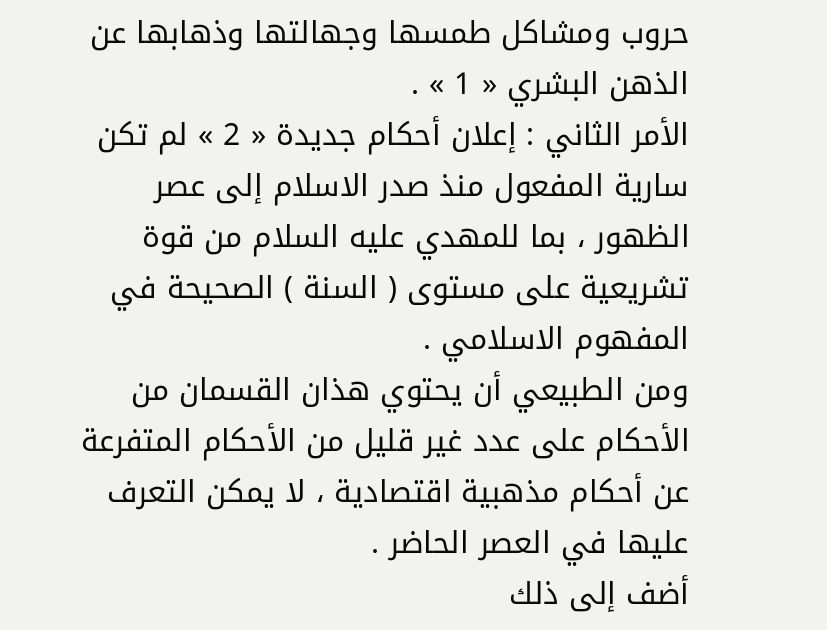حروب ومشاكل طمسها وجهالتها وذهابها عن الذهن البشري « 1 » .
الأمر الثاني : إعلان أحكام جديدة « 2 » لم تكن سارية المفعول منذ صدر الاسلام إلى عصر الظهور ، بما للمهدي عليه السلام من قوة تشريعية على مستوى ( السنة ) الصحيحة في المفهوم الاسلامي .
ومن الطبيعي أن يحتوي هذان القسمان من الأحكام على عدد غير قليل من الأحكام المتفرعة عن أحكام مذهبية اقتصادية ، لا يمكن التعرف عليها في العصر الحاضر .
أضف إلى ذلك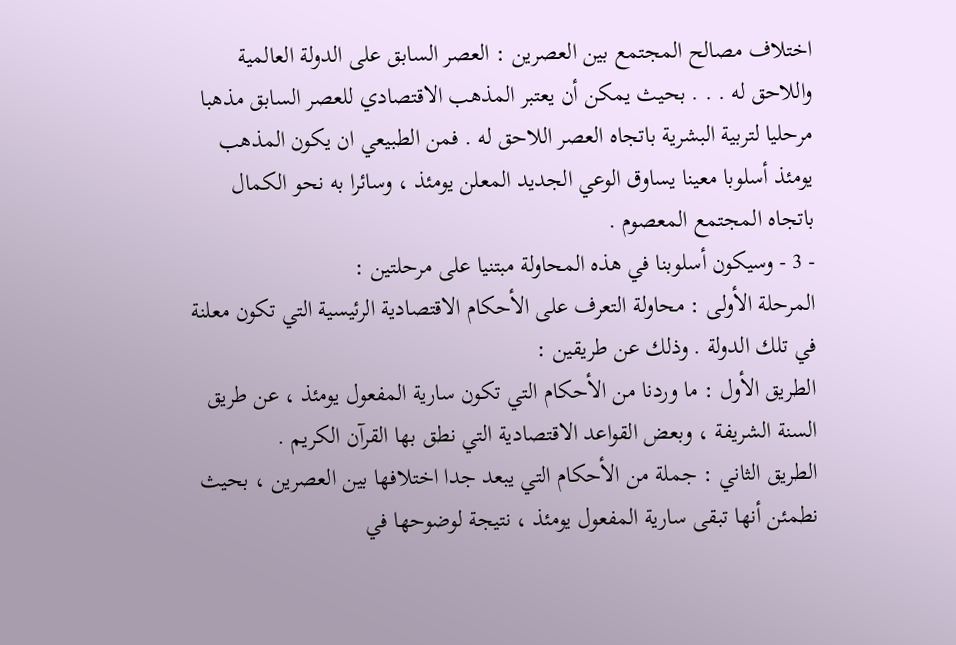اختلاف مصالح المجتمع بين العصرين : العصر السابق على الدولة العالمية واللاحق له . . . بحيث يمكن أن يعتبر المذهب الاقتصادي للعصر السابق مذهبا مرحليا لتربية البشرية باتجاه العصر اللاحق له . فمن الطبيعي ان يكون المذهب يومئذ أسلوبا معينا يساوق الوعي الجديد المعلن يومئذ ، وسائرا به نحو الكمال باتجاه المجتمع المعصوم .
- 3 - وسيكون أسلوبنا في هذه المحاولة مبتنيا على مرحلتين :
المرحلة الأولى : محاولة التعرف على الأحكام الاقتصادية الرئيسية التي تكون معلنة في تلك الدولة . وذلك عن طريقين :
الطريق الأول : ما وردنا من الأحكام التي تكون سارية المفعول يومئذ ، عن طريق السنة الشريفة ، وبعض القواعد الاقتصادية التي نطق بها القرآن الكريم .
الطريق الثاني : جملة من الأحكام التي يبعد جدا اختلافها بين العصرين ، بحيث نطمئن أنها تبقى سارية المفعول يومئذ ، نتيجة لوضوحها في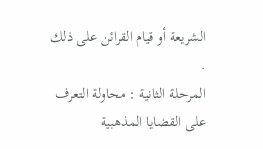الشريعة أو قيام القرائن على ذلك .
المرحلة الثانية : محاولة التعرف على القضايا المذهبية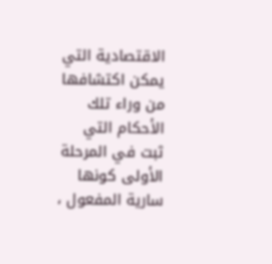الاقتصادية التي يمكن اكتشافها من وراء تلك الأحكام التي ثبت في المرحلة الأولى كونها سارية المفعول ،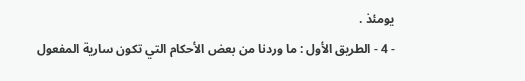يومئذ .
- 4 - الطريق الأول : ما وردنا من بعض الأحكام التي تكون سارية المفعول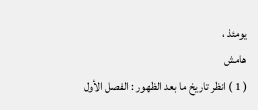يومئذ ،
هامش
( 1 ) انظر تاريخ ما بعد الظهور : الفصل الأول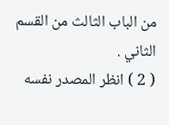من الباب الثالث من القسم الثاني .
( 2 ) انظر المصدر نفسه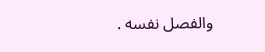والفصل نفسه .